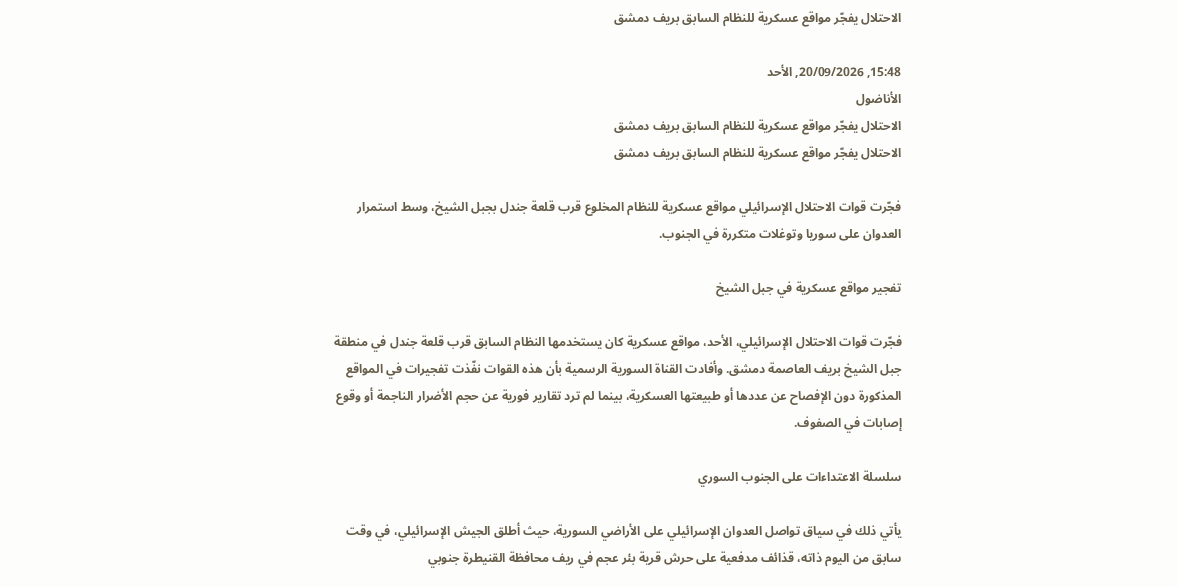الاحتلال يفجّر مواقع عسكرية للنظام السابق بريف دمشق

15:48, 20/09/2026, الأحد
الأناضول
الاحتلال يفجّر مواقع عسكرية للنظام السابق بريف دمشق
الاحتلال يفجّر مواقع عسكرية للنظام السابق بريف دمشق

فجّرت قوات الاحتلال الإسرائيلي مواقع عسكرية للنظام المخلوع قرب قلعة جندل بجبل الشيخ، وسط استمرار العدوان على سوريا وتوغلات متكررة في الجنوب.

تفجير مواقع عسكرية في جبل الشيخ

فجّرت قوات الاحتلال الإسرائيلي، الأحد، مواقع عسكرية كان يستخدمها النظام السابق قرب قلعة جندل في منطقة جبل الشيخ بريف العاصمة دمشق. وأفادت القناة السورية الرسمية بأن هذه القوات نفّذت تفجيرات في المواقع المذكورة دون الإفصاح عن عددها أو طبيعتها العسكرية، بينما لم ترد تقارير فورية عن حجم الأضرار الناجمة أو وقوع إصابات في الصفوف.

سلسلة الاعتداءات على الجنوب السوري

يأتي ذلك في سياق تواصل العدوان الإسرائيلي على الأراضي السورية، حيث أطلق الجيش الإسرائيلي، في وقت سابق من اليوم ذاته، قذائف مدفعية على حرش قرية بئر عجم في ريف محافظة القنيطرة جنوبي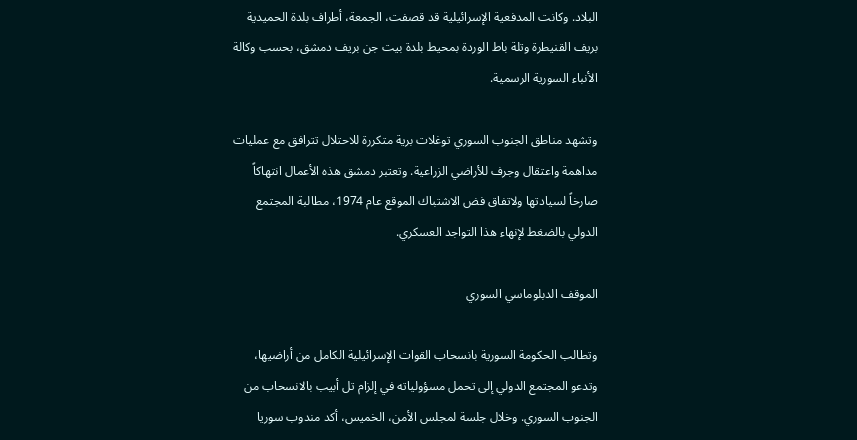البلاد. وكانت المدفعية الإسرائيلية قد قصفت، الجمعة، أطراف بلدة الحميدية بريف القنيطرة وتلة باط الوردة بمحيط بلدة بيت جن بريف دمشق، بحسب وكالة الأنباء السورية الرسمية.

وتشهد مناطق الجنوب السوري توغلات برية متكررة للاحتلال تترافق مع عمليات مداهمة واعتقال وجرف للأراضي الزراعية. وتعتبر دمشق هذه الأعمال انتهاكاً صارخاً لسيادتها ولاتفاق فض الاشتباك الموقع عام 1974، مطالبة المجتمع الدولي بالضغط لإنهاء هذا التواجد العسكري.

الموقف الدبلوماسي السوري

وتطالب الحكومة السورية بانسحاب القوات الإسرائيلية الكامل من أراضيها، وتدعو المجتمع الدولي إلى تحمل مسؤولياته في إلزام تل أبيب بالانسحاب من الجنوب السوري. وخلال جلسة لمجلس الأمن، الخميس، أكد مندوب سوريا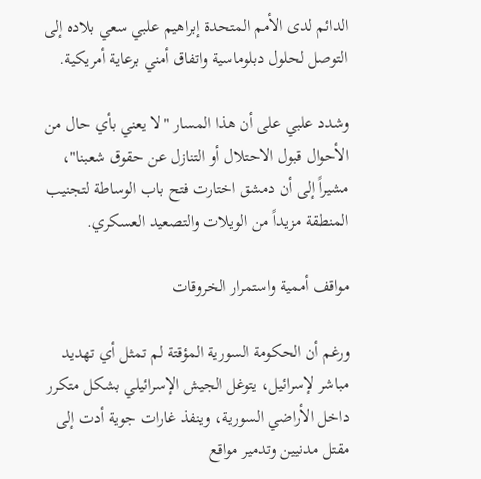الدائم لدى الأمم المتحدة إبراهيم علبي سعي بلاده إلى التوصل لحلول دبلوماسية واتفاق أمني برعاية أمريكية.

وشدد علبي على أن هذا المسار "لا يعني بأي حال من الأحوال قبول الاحتلال أو التنازل عن حقوق شعبنا"، مشيراً إلى أن دمشق اختارت فتح باب الوساطة لتجنيب المنطقة مزيداً من الويلات والتصعيد العسكري.

مواقف أممية واستمرار الخروقات

ورغم أن الحكومة السورية المؤقتة لم تمثل أي تهديد مباشر لإسرائيل، يتوغل الجيش الإسرائيلي بشكل متكرر داخل الأراضي السورية، وينفذ غارات جوية أدت إلى مقتل مدنيين وتدمير مواقع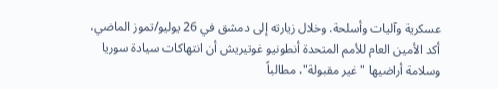عسكرية وآليات وأسلحة. وخلال زيارته إلى دمشق في 26 يوليو/تموز الماضي، أكد الأمين العام للأمم المتحدة أنطونيو غوتيريش أن انتهاكات سيادة سوريا وسلامة أراضيها "غير مقبولة"، مطالباً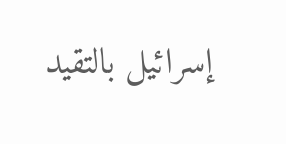إسرائيل بالتقيد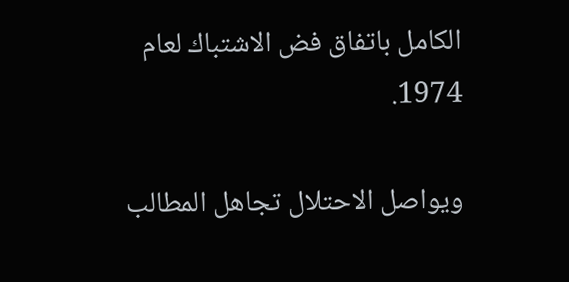الكامل باتفاق فض الاشتباك لعام 1974.

ويواصل الاحتلال تجاهل المطالب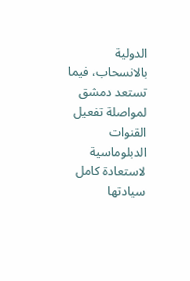الدولية بالانسحاب، فيما تستعد دمشق لمواصلة تفعيل القنوات الدبلوماسية لاستعادة كامل سيادتها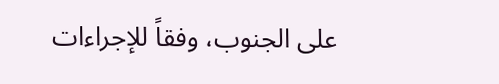على الجنوب، وفقاً للإجراءات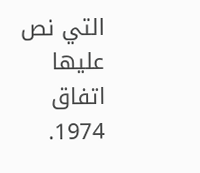التي نص عليها اتفاق 1974.